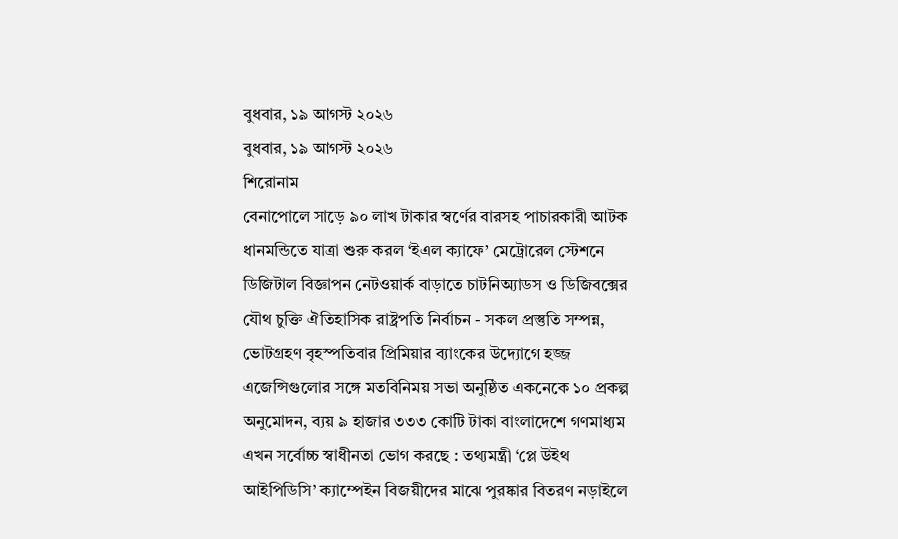বুধবার, ১৯ আগস্ট ২০২৬
বুধবার, ১৯ আগস্ট ২০২৬
শিরোনাম
বেনাপোলে সাড়ে ৯০ লাখ টাকার স্বর্ণের বারসহ পাচারকারী আটক ধানমন্ডিতে যাত্রা শুরু করল ‘ইএল ক্যাফে’ মেট্রোরেল স্টেশনে ডিজিটাল বিজ্ঞাপন নেটওয়ার্ক বাড়াতে চাটনিঅ্যাডস ও ডিজিবক্সের যৌথ চুক্তি ঐতিহাসিক রাষ্ট্রপতি নির্বাচন - সকল প্রস্তুতি সম্পন্ন, ভোটগ্রহণ বৃহস্পতিবার প্রিমিয়ার ব্যাংকের উদ্যোগে হজ্জ এজেন্সিগুলোর সঙ্গে মতবিনিময় সভা অনুষ্ঠিত একনেকে ১০ প্রকল্প অনুমোদন, ব্যয় ৯ হাজার ৩৩৩ কোটি টাকা বাংলাদেশে গণমাধ্যম এখন সর্বোচ্চ স্বাধীনতা ভোগ করছে : তথ্যমন্ত্রী ‘প্লে উইথ আইপিডিসি’ ক্যাম্পেইন বিজয়ীদের মাঝে পুরষ্কার বিতরণ নড়াইলে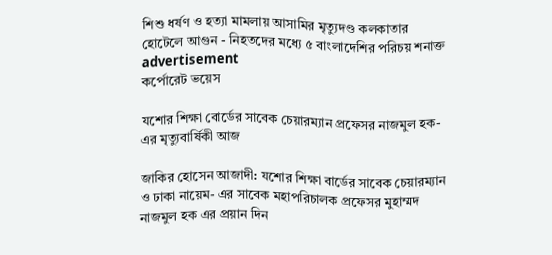শিশু ধর্ষণ ও হত্যা মামলায় আসামির মৃত্যুদণ্ড কলকাতার হোটেলে আগুন - নিহতদের মধ্যে ৫ বাংলাদেশির পরিচয় শনাক্ত
advertisement
কর্পোরেট ভয়েস

যশোর শিক্ষা বোর্ডের সাবেক চেয়ারম্যান প্রফেসর নাজমুল হক-এর মৃত্যুবার্ষিকী আজ

জাকির হোসেন আজাদী: যশোর শিক্ষা বার্ডের সাবেক চেয়ারম‍্যান ও ঢাকা নায়েম- এর সাবেক মহাপরিচালক প্রফেসর মুহাম্মদ নাজমুল হক এর প্রয়ান দিন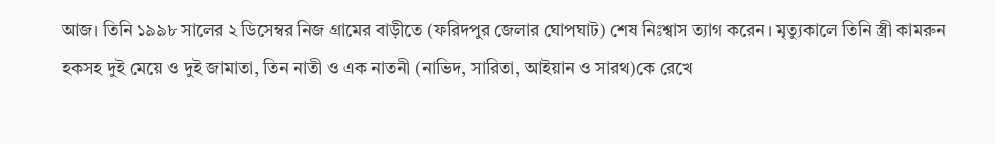আজ। তিনি ১৯৯৮ সালের ২ ডিসেম্বর নিজ গ্রামের বাড়ীতে (ফরিদপুর জেলার ঘোপঘাট) শেষ নিঃশ্বাস ত‍্যাগ করেন। মৃত্যুকালে তিনি স্ত্রী কামরুন হকসহ দুই মেয়ে ও দুই জামাতা, তিন নাতী ও এক নাতনী (নাভিদ, সারিতা, আইয়ান ও সারথ)কে রেখে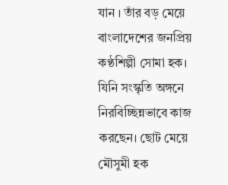যান । তাঁর বড় মেয়ে বাংলাদেশের জনপ্রিয় কণ্ঠশিল্পী সোমা হক। যিনি সংস্কৃতি অঙ্গনে নিরবিচ্ছিন্নভাবে কাজ করছেন। ছোট মেয়ে মৌসুমী হক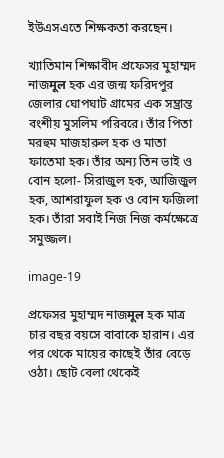ইউএসএতে শিক্ষকতা করছেন।

খ‍্যাতিমান শিক্ষাবীদ প্রফেসর মুহাম্মদ নাজमूल হক এর জন্ম ফরিদপুর জেলার ঘোপঘাট গ্রামের এক সম্ভ্রান্ত বংশীয় মুসলিম পরিবরে। তাঁর পিতা মরহুম মাজহারুল হক ও মাতা ফাতেমা হক। তাঁর অন্য তিন ভাই ও বোন হলো- সিরাজুল হক, আজিজুল হক, আশরাফুল হক ও বোন ফজিলা হক। তাঁরা সবাই নিজ নিজ কর্মক্ষেত্রে সমুজ্জল।

image-19

প্রফেসর মুহাম্মদ নাজमूल হক মাত্র চার বছর বয়সে বাবাকে হারান। এর পর থেকে মায়ের কাছেই তাঁর বেড়ে ওঠা। ছোট বেলা থেকেই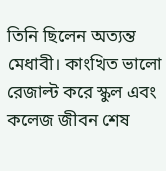তিনি ছিলেন অত্যন্ত মেধাবী। কাংখিত ভালো রেজাল্ট করে স্কুল এবং কলেজ জীবন শেষ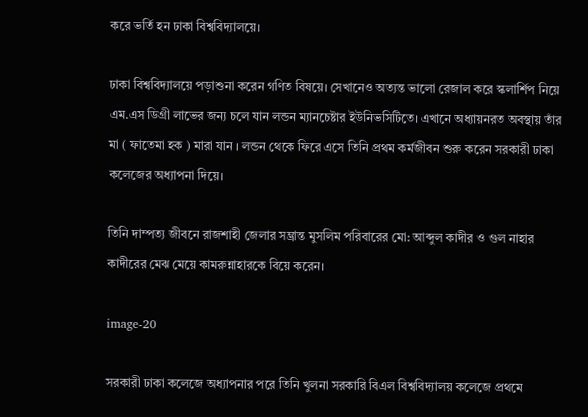করে ভর্তি হন ঢাকা বিশ্ববিদ্যালয়ে।

ঢাকা বিশ্ববিদ্যালয়ে পড়াশুনা করেন গণিত বিষয়ে। সেখানেও অত্যন্ত ভালো রেজাল করে স্কলার্শিপ নিয়ে এম.এস ডিগ্রী লাভের জন্য চলে যান লন্ডন ম‍্যানচেষ্টার ইউনিভসিটিতে। এখানে অধ‍্যায়নরত অবস্থায় তাঁর মা ( ফাতেমা হক ) মারা যান । লন্ডন থেকে ফিরে এসে তিনি প্রথম কর্মজীবন শুরু করেন সরকারী ঢাকা কলেজের অধ্যাপনা দিয়ে।

তিনি দাম্পত্য জীবনে রাজশাহী জেলার সম্ভ্রান্ত মুসলিম পরিবারের মো: আব্দুল কাদীর ও গুল নাহার কাদীরের মেঝ মেয়ে কামরুন্নাহারকে বিয়ে করেন।

image-20

সরকারী ঢাকা কলেজে অধ্যাপনার পরে তিনি খুলনা সরকারি বিএল বিশ্ববিদ্যালয় কলেজে প্রথমে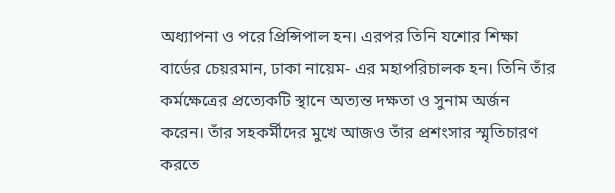অধ্যাপনা ও পরে প্রিন্সিপাল হন। এরপর তিনি যশোর শিক্ষা বার্ডের চেয়রমান, ঢাকা নায়েম- এর মহাপরিচালক হন। তিনি তাঁর কর্মক্ষেত্রের প্রত‍্যেকটি স্থানে অত্যন্ত দক্ষতা ও সুনাম অর্জন করেন। তাঁর সহকর্মীদের মুখে আজও তাঁর প্রশংসার স্মৃতিচারণ করতে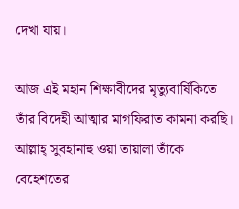দেখা যায়।

আজ এই মহান শিক্ষাবীদের মৃত্যুবার্ষিকিতে তাঁর বিদেহী আত্মার মাগফিরাত কামনা করছি। আল্লাহ্ সুবহানাহু ওয়া তায়ালা তাঁকে বেহেশতের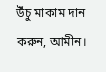উঁচু মাকাম দান করুন, আমীন।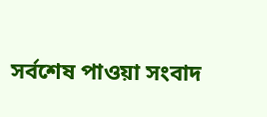সর্বশেষ পাওয়া সংবাদ